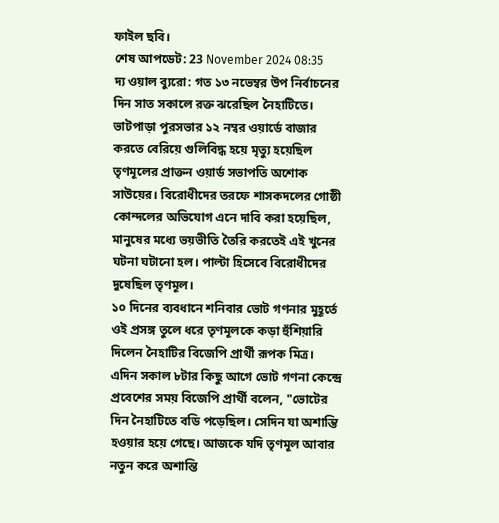ফাইল ছবি।
শেষ আপডেট: 23 November 2024 08:35
দ্য ওয়াল ব্যুরো: গত ১৩ নভেম্বর উপ নির্বাচনের দিন সাত সকালে রক্ত ঝরেছিল নৈহাটিতে। ভাটপাড়া পুরসভার ১২ নম্বর ওয়ার্ডে বাজার করতে বেরিয়ে গুলিবিদ্ধ হয়ে মৃত্যু হয়েছিল তৃণমূলের প্রাক্তন ওয়ার্ড সভাপতি অশোক সাউয়ের। বিরোধীদের তরফে শাসকদলের গোষ্ঠী কোন্দলের অভিযোগ এনে দাবি করা হয়েছিল, মানুষের মধ্যে ভয়ভীতি তৈরি করতেই এই খুনের ঘটনা ঘটানো হল। পাল্টা হিসেবে বিরোধীদের দুষেছিল তৃণমূল।
১০ দিনের ব্যবধানে শনিবার ভোট গণনার মুহূর্তে ওই প্রসঙ্গ তুলে ধরে তৃণমূলকে কড়া হুঁশিয়ারি দিলেন নৈহাটির বিজেপি প্রার্থী রূপক মিত্র। এদিন সকাল ৮টার কিছু আগে ভোট গণনা কেন্দ্রে প্রবেশের সময় বিজেপি প্রার্থী বলেন, "ভোটের দিন নৈহাটিতে বডি পড়েছিল। সেদিন যা অশান্তি হওয়ার হয়ে গেছে। আজকে যদি তৃণমূল আবার নতুন করে অশান্তি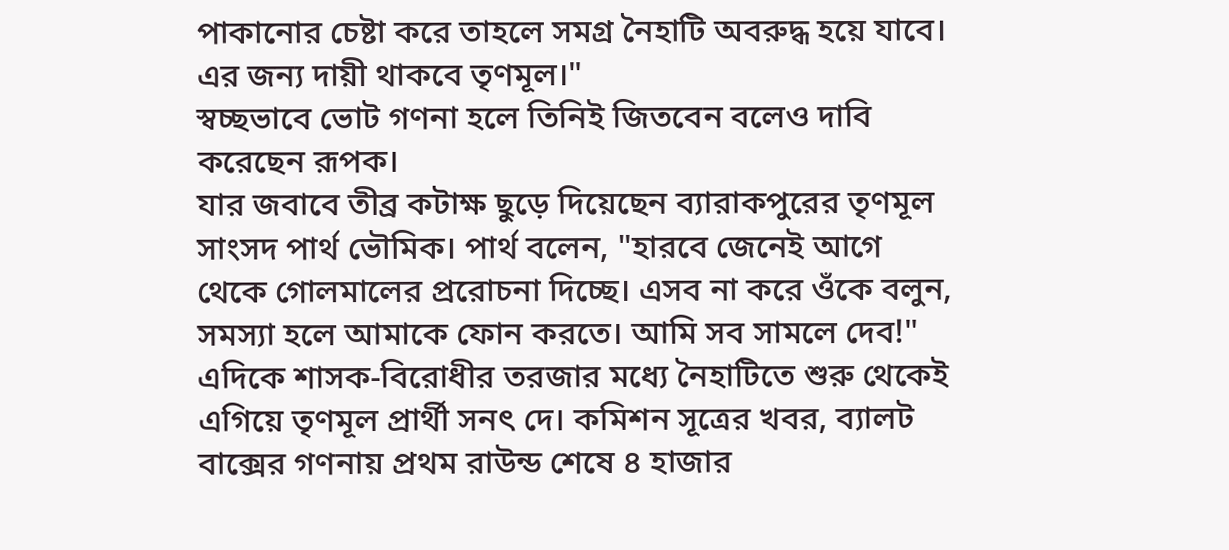পাকানোর চেষ্টা করে তাহলে সমগ্র নৈহাটি অবরুদ্ধ হয়ে যাবে। এর জন্য দায়ী থাকবে তৃণমূল।"
স্বচ্ছভাবে ভোট গণনা হলে তিনিই জিতবেন বলেও দাবি করেছেন রূপক।
যার জবাবে তীব্র কটাক্ষ ছুড়ে দিয়েছেন ব্যারাকপুরের তৃণমূল সাংসদ পার্থ ভৌমিক। পার্থ বলেন, "হারবে জেনেই আগে থেকে গোলমালের প্ররোচনা দিচ্ছে। এসব না করে ওঁকে বলুন, সমস্যা হলে আমাকে ফোন করতে। আমি সব সামলে দেব!"
এদিকে শাসক-বিরোধীর তরজার মধ্যে নৈহাটিতে শুরু থেকেই এগিয়ে তৃণমূল প্রার্থী সনৎ দে। কমিশন সূত্রের খবর, ব্যালট বাক্সের গণনায় প্রথম রাউন্ড শেষে ৪ হাজার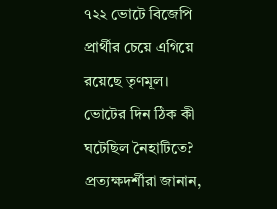৭২২ ভোটে বিজেপি প্রার্থীর চেয়ে এগিয়ে রয়েছে তৃণমূল।
ভোটের দিন ঠিক কী ঘটেছিল নৈহাটিতে?
প্রত্যক্ষদর্শীরা জানান,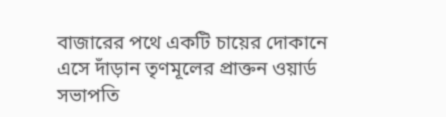বাজারের পথে একটি চায়ের দোকানে এসে দাঁড়ান তৃণমূলের প্রাক্তন ওয়ার্ড সভাপতি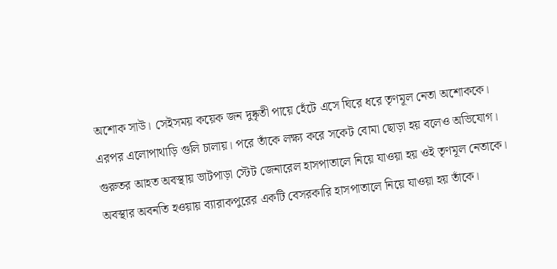অশোক সাউ। সেইসময় কয়েক জন দুষ্কৃতী পায়ে হেঁটে এসে ঘিরে ধরে তৃণমূল নেতা অশোককে। এরপর এলোপাথাড়ি গুলি চালায়। পরে তাঁকে লক্ষ্য করে সকেট বোমা ছোড়া হয় বলেও অভিযোগ।
গুরুতর আহত অবস্থায় ভাটপাড়া স্টেট জেনারেল হাসপাতালে নিয়ে যাওয়া হয় ওই তৃণমূল নেতাকে। অবস্থার অবনতি হওয়ায় ব্যারাকপুরের একটি বেসরকারি হাসপাতালে নিয়ে যাওয়া হয় তাঁকে।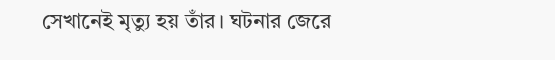সেখানেই মৃত্যু হয় তাঁর। ঘটনার জেরে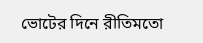ভোটের দিনে রীতিমতো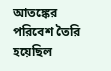আতঙ্কের পরিবেশ তৈরি হয়েছিল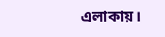এলাকায়।